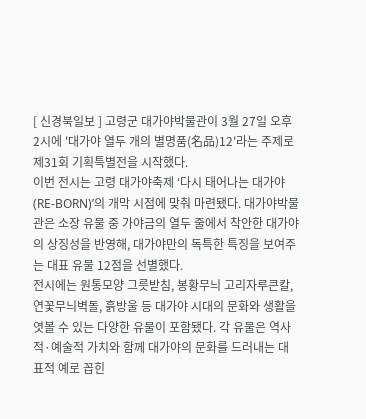[ 신경북일보 ] 고령군 대가야박물관이 3월 27일 오후 2시에 '대가야 열두 개의 별명품(名品)12'라는 주제로 제31회 기획특별전을 시작했다.
이번 전시는 고령 대가야축제 ‘다시 태어나는 대가야(RE-BORN)’의 개막 시점에 맞춰 마련됐다. 대가야박물관은 소장 유물 중 가야금의 열두 줄에서 착안한 대가야의 상징성을 반영해, 대가야만의 독특한 특징을 보여주는 대표 유물 12점을 선별했다.
전시에는 원통모양 그릇받침, 봉황무늬 고리자루큰칼, 연꽃무늬벽돌, 흙방울 등 대가야 시대의 문화와 생활을 엿볼 수 있는 다양한 유물이 포함됐다. 각 유물은 역사적·예술적 가치와 함께 대가야의 문화를 드러내는 대표적 예로 꼽힌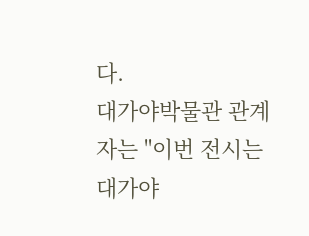다.
대가야박물관 관계자는 "이번 전시는 대가야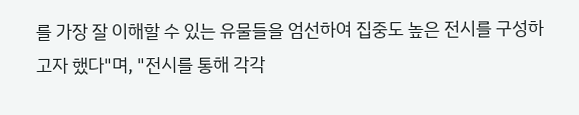를 가장 잘 이해할 수 있는 유물들을 엄선하여 집중도 높은 전시를 구성하고자 했다"며, "전시를 통해 각각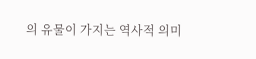의 유물이 가지는 역사적 의미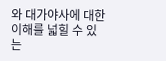와 대가야사에 대한 이해를 넓힐 수 있는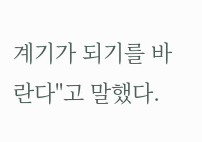계기가 되기를 바란다"고 말했다.